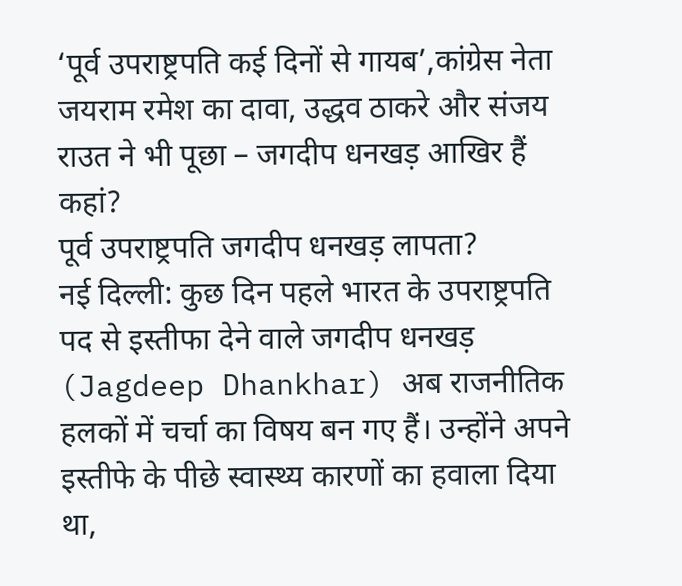‘पूर्व उपराष्ट्रपति कई दिनों से गायब’,कांग्रेस नेता जयराम रमेश का दावा, उद्धव ठाकरे और संजय राउत ने भी पूछा – जगदीप धनखड़ आखिर हैं कहां?
पूर्व उपराष्ट्रपति जगदीप धनखड़ लापता?
नई दिल्ली: कुछ दिन पहले भारत के उपराष्ट्रपति पद से इस्तीफा देने वाले जगदीप धनखड़ (Jagdeep Dhankhar) अब राजनीतिक हलकों में चर्चा का विषय बन गए हैं। उन्होंने अपने इस्तीफे के पीछे स्वास्थ्य कारणों का हवाला दिया था,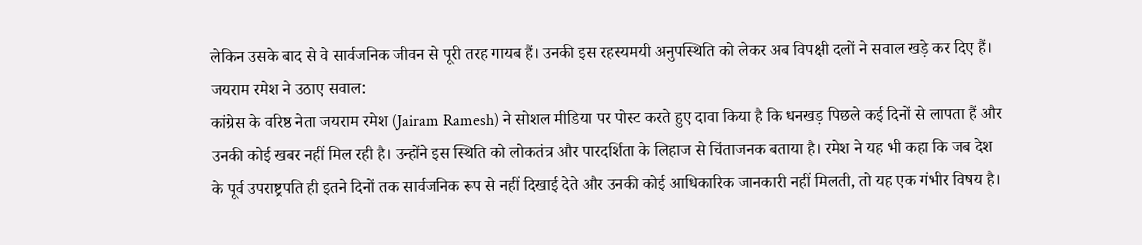लेकिन उसके बाद से वे सार्वजनिक जीवन से पूरी तरह गायब हैं। उनकी इस रहस्यमयी अनुपस्थिति को लेकर अब विपक्षी दलों ने सवाल खड़े कर दिए हैं।
जयराम रमेश ने उठाए सवाल:
कांग्रेस के वरिष्ठ नेता जयराम रमेश (Jairam Ramesh) ने सोशल मीडिया पर पोस्ट करते हुए दावा किया है कि धनखड़ पिछले कई दिनों से लापता हैं और उनकी कोई खबर नहीं मिल रही है। उन्होंने इस स्थिति को लोकतंत्र और पारदर्शिता के लिहाज से चिंताजनक बताया है। रमेश ने यह भी कहा कि जब देश के पूर्व उपराष्ट्रपति ही इतने दिनों तक सार्वजनिक रूप से नहीं दिखाई देते और उनकी कोई आधिकारिक जानकारी नहीं मिलती, तो यह एक गंभीर विषय है।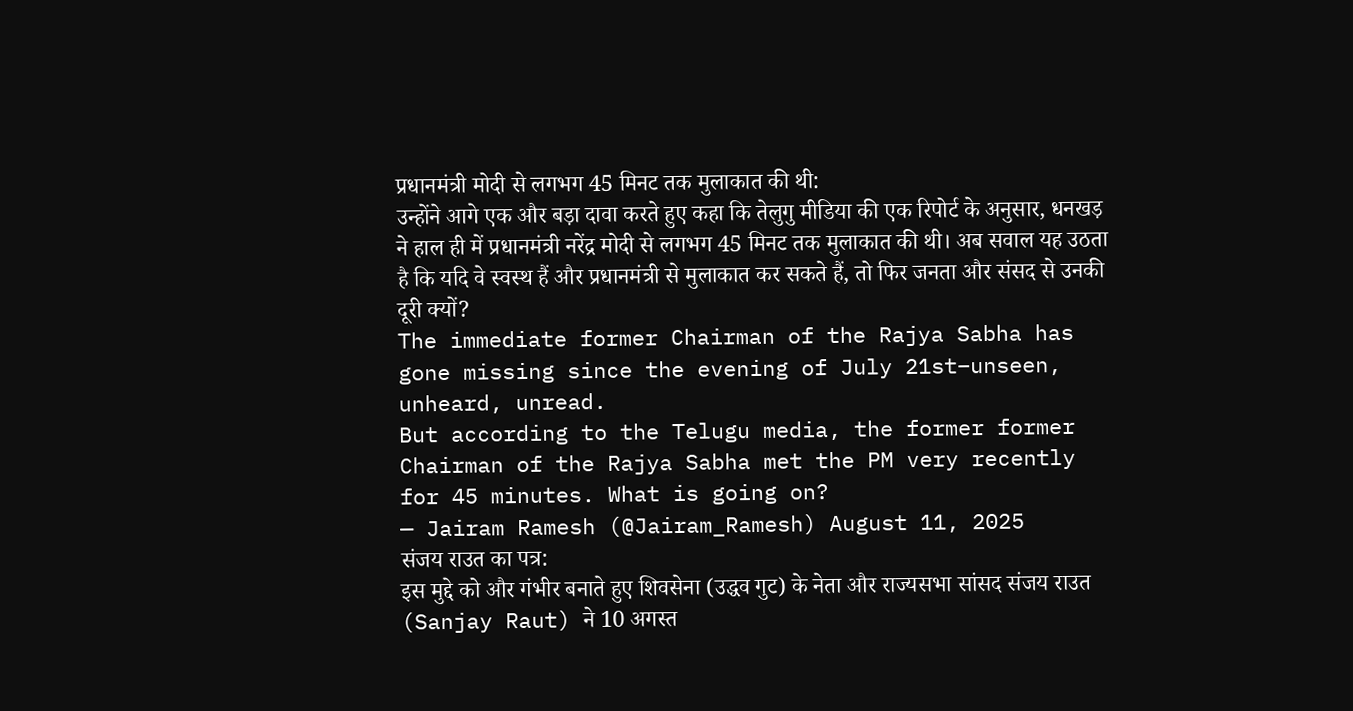प्रधानमंत्री मोदी से लगभग 45 मिनट तक मुलाकात की थी:
उन्होंने आगे एक और बड़ा दावा करते हुए कहा कि तेलुगु मीडिया की एक रिपोर्ट के अनुसार, धनखड़ ने हाल ही में प्रधानमंत्री नरेंद्र मोदी से लगभग 45 मिनट तक मुलाकात की थी। अब सवाल यह उठता है कि यदि वे स्वस्थ हैं और प्रधानमंत्री से मुलाकात कर सकते हैं, तो फिर जनता और संसद से उनकी दूरी क्यों?
The immediate former Chairman of the Rajya Sabha has gone missing since the evening of July 21st–unseen, unheard, unread.
But according to the Telugu media, the former former Chairman of the Rajya Sabha met the PM very recently for 45 minutes. What is going on?
— Jairam Ramesh (@Jairam_Ramesh) August 11, 2025
संजय राउत का पत्र:
इस मुद्दे को और गंभीर बनाते हुए शिवसेना (उद्धव गुट) के नेता और राज्यसभा सांसद संजय राउत (Sanjay Raut) ने 10 अगस्त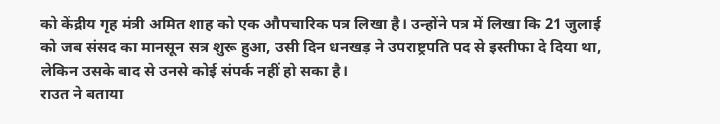को केंद्रीय गृह मंत्री अमित शाह को एक औपचारिक पत्र लिखा है। उन्होंने पत्र में लिखा कि 21 जुलाई को जब संसद का मानसून सत्र शुरू हुआ, उसी दिन धनखड़ ने उपराष्ट्रपति पद से इस्तीफा दे दिया था, लेकिन उसके बाद से उनसे कोई संपर्क नहीं हो सका है।
राउत ने बताया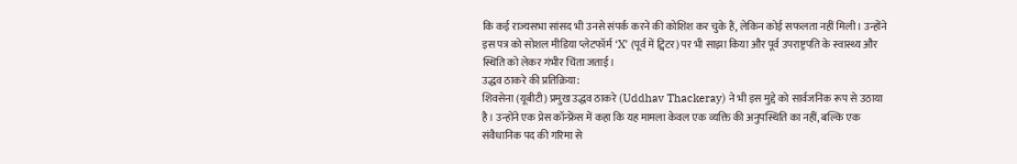कि कई राज्यसभा सांसद भी उनसे संपर्क करने की कोशिश कर चुके हैं, लेकिन कोई सफलता नहीं मिली। उन्होंने इस पत्र को सोशल मीडिया प्लेटफॉर्म ‘X’ (पूर्व में ट्विटर) पर भी साझा किया और पूर्व उपराष्ट्रपति के स्वास्थ्य और स्थिति को लेकर गंभीर चिंता जताई।
उद्धव ठाकरे की प्रतिक्रिया:
शिवसेना (यूबीटी) प्रमुख उद्धव ठाकरे (Uddhav Thackeray) ने भी इस मुद्दे को सार्वजनिक रूप से उठाया है। उन्होंने एक प्रेस कॉन्फ्रेंस में कहा कि यह मामला केवल एक व्यक्ति की अनुपस्थिति का नहीं, बल्कि एक संवैधानिक पद की गरिमा से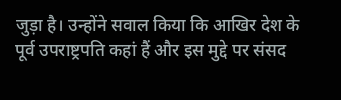जुड़ा है। उन्होंने सवाल किया कि आखिर देश के पूर्व उपराष्ट्रपति कहां हैं और इस मुद्दे पर संसद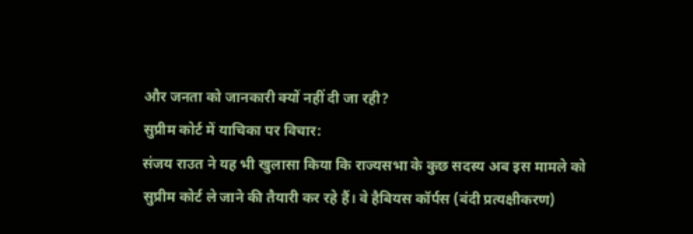और जनता को जानकारी क्यों नहीं दी जा रही?
सुप्रीम कोर्ट में याचिका पर विचार:
संजय राउत ने यह भी खुलासा किया कि राज्यसभा के कुछ सदस्य अब इस मामले को सुप्रीम कोर्ट ले जाने की तैयारी कर रहे हैं। वे हैबियस कॉर्पस (बंदी प्रत्यक्षीकरण)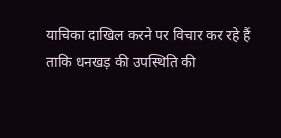याचिका दाखिल करने पर विचार कर रहे हैं ताकि धनखड़ की उपस्थिति की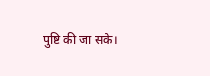पुष्टि की जा सके।